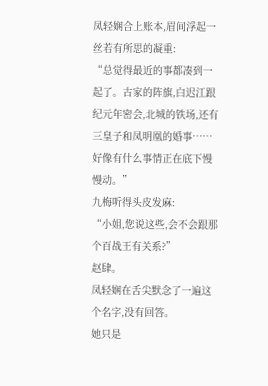凤轻娴合上账本,眉间浮起一丝若有所思的凝重:
“总觉得最近的事都凑到一起了。古家的阵旗,白迟江跟纪元年密会,北城的铁场,还有三皇子和凤明凰的婚事……好像有什么事情正在底下慢慢动。”
九梅听得头皮发麻:
“小姐,您说这些,会不会跟那个百战王有关系?”
赵肆。
凤轻娴在舌尖默念了一遍这个名字,没有回答。
她只是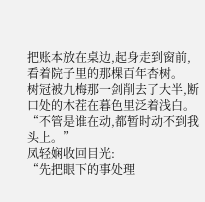把账本放在桌边,起身走到窗前,看着院子里的那棵百年杏树。
树冠被九梅那一剑削去了大半,断口处的木茬在暮色里泛着浅白。
“不管是谁在动,都暂时动不到我头上。”
凤轻娴收回目光:
“先把眼下的事处理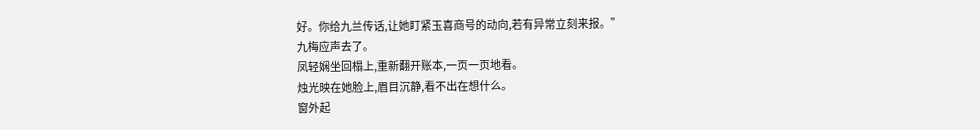好。你给九兰传话,让她盯紧玉喜商号的动向,若有异常立刻来报。”
九梅应声去了。
凤轻娴坐回榻上,重新翻开账本,一页一页地看。
烛光映在她脸上,眉目沉静,看不出在想什么。
窗外起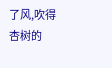了风,吹得杏树的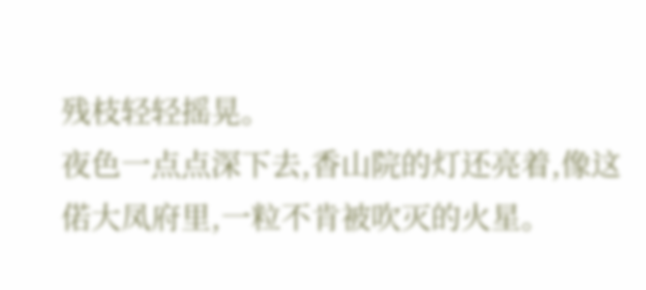残枝轻轻摇晃。
夜色一点点深下去,香山院的灯还亮着,像这偌大凤府里,一粒不肯被吹灭的火星。